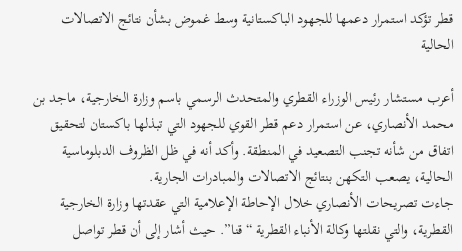قطر تؤكد استمرار دعمها للجهود الباكستانية وسط غموض بشأن نتائج الاتصالات الحالية

أعرب مستشار رئيس الوزراء القطري والمتحدث الرسمي باسم وزارة الخارجية، ماجد بن محمد الأنصاري، عن استمرار دعم قطر القوي للجهود التي تبذلها باكستان لتحقيق اتفاق من شأنه تجنب التصعيد في المنطقة. وأكد أنه في ظل الظروف الدبلوماسية الحالية، يصعب التكهن بنتائج الاتصالات والمبادرات الجارية.
جاءت تصريحات الأنصاري خلال الإحاطة الإعلامية التي عقدتها وزارة الخارجية القطرية، والتي نقلتها وكالة الأنباء القطرية “قنا”. حيث أشار إلى أن قطر تواصل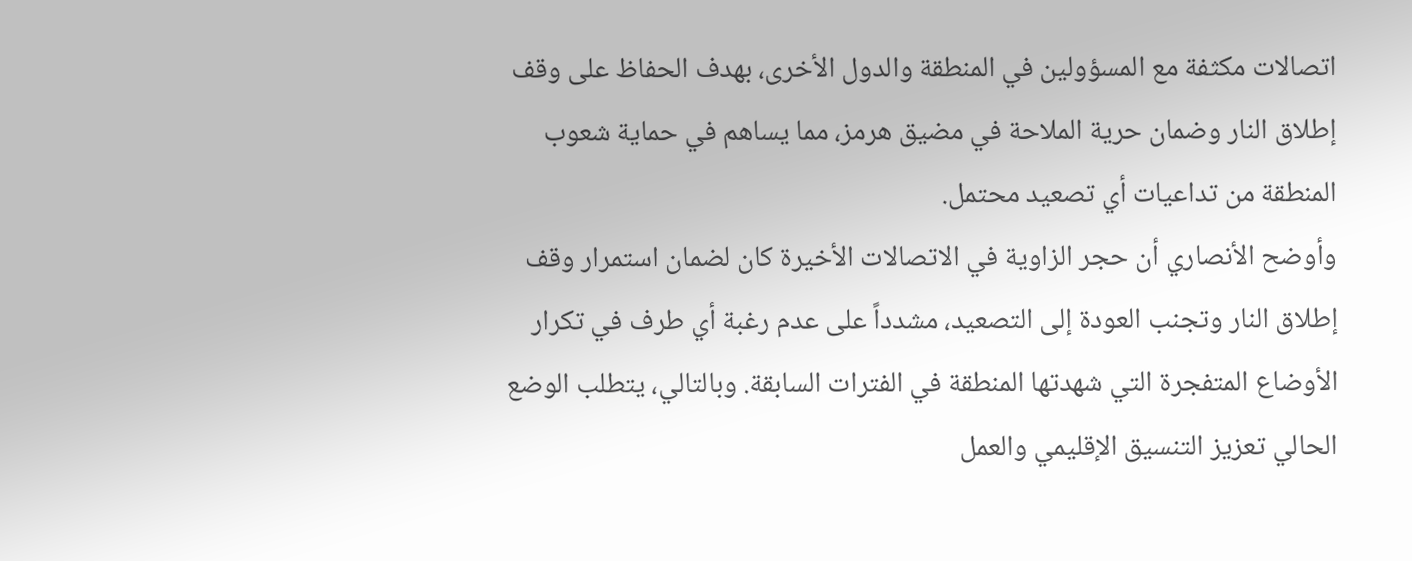اتصالات مكثفة مع المسؤولين في المنطقة والدول الأخرى، بهدف الحفاظ على وقف إطلاق النار وضمان حرية الملاحة في مضيق هرمز، مما يساهم في حماية شعوب المنطقة من تداعيات أي تصعيد محتمل.
وأوضح الأنصاري أن حجر الزاوية في الاتصالات الأخيرة كان لضمان استمرار وقف إطلاق النار وتجنب العودة إلى التصعيد، مشدداً على عدم رغبة أي طرف في تكرار الأوضاع المتفجرة التي شهدتها المنطقة في الفترات السابقة. وبالتالي، يتطلب الوضع الحالي تعزيز التنسيق الإقليمي والعمل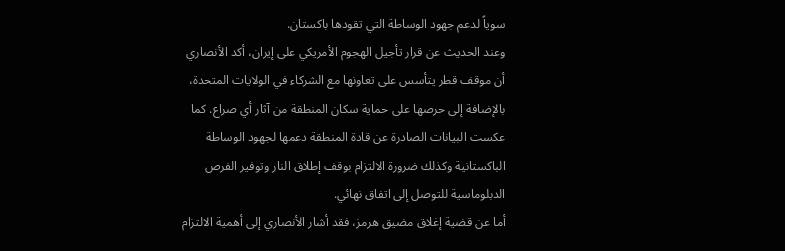سوياً لدعم جهود الوساطة التي تقودها باكستان.
وعند الحديث عن قرار تأجيل الهجوم الأمريكي على إيران، أكد الأنصاري أن موقف قطر يتأسس على تعاونها مع الشركاء في الولايات المتحدة، بالإضافة إلى حرصها على حماية سكان المنطقة من آثار أي صراع. كما عكست البيانات الصادرة عن قادة المنطقة دعمها لجهود الوساطة الباكستانية وكذلك ضرورة الالتزام بوقف إطلاق النار وتوفير الفرص الدبلوماسية للتوصل إلى اتفاق نهائي.
أما عن قضية إغلاق مضيق هرمز، فقد أشار الأنصاري إلى أهمية الالتزام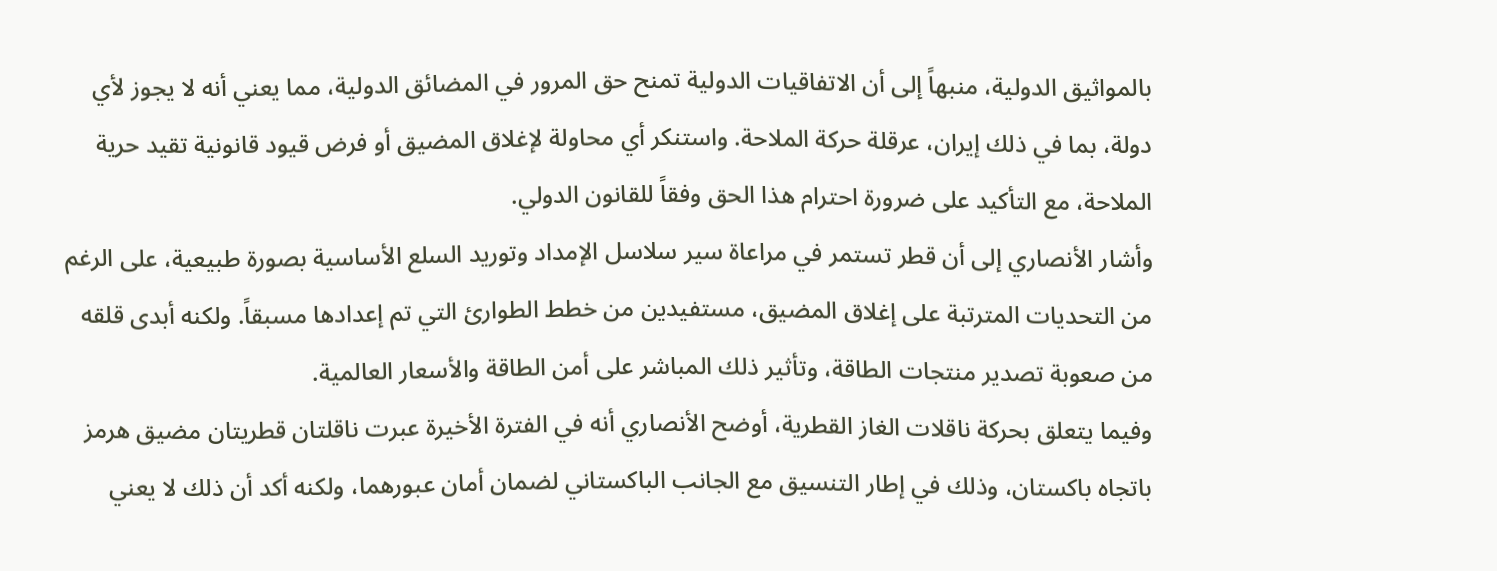بالمواثيق الدولية، منبهاً إلى أن الاتفاقيات الدولية تمنح حق المرور في المضائق الدولية، مما يعني أنه لا يجوز لأي دولة، بما في ذلك إيران، عرقلة حركة الملاحة. واستنكر أي محاولة لإغلاق المضيق أو فرض قيود قانونية تقيد حرية الملاحة، مع التأكيد على ضرورة احترام هذا الحق وفقاً للقانون الدولي.
وأشار الأنصاري إلى أن قطر تستمر في مراعاة سير سلاسل الإمداد وتوريد السلع الأساسية بصورة طبيعية، على الرغم من التحديات المترتبة على إغلاق المضيق، مستفيدين من خطط الطوارئ التي تم إعدادها مسبقاً. ولكنه أبدى قلقه من صعوبة تصدير منتجات الطاقة، وتأثير ذلك المباشر على أمن الطاقة والأسعار العالمية.
وفيما يتعلق بحركة ناقلات الغاز القطرية، أوضح الأنصاري أنه في الفترة الأخيرة عبرت ناقلتان قطريتان مضيق هرمز باتجاه باكستان، وذلك في إطار التنسيق مع الجانب الباكستاني لضمان أمان عبورهما، ولكنه أكد أن ذلك لا يعني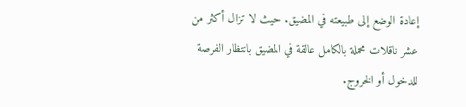إعادة الوضع إلى طبيعته في المضيق. حيث لا تزال أكثر من عشر ناقلات محملة بالكامل عالقة في المضيق بانتظار الفرصة للدخول أو الخروج.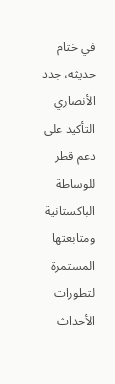في ختام حديثه، جدد الأنصاري التأكيد على دعم قطر للوساطة الباكستانية ومتابعتها المستمرة لتطورات الأحداث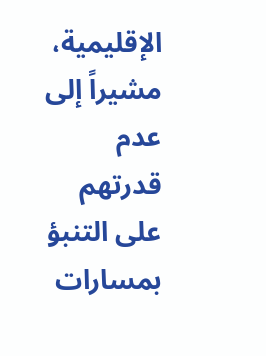الإقليمية، مشيراً إلى عدم قدرتهم على التنبؤ بمسارات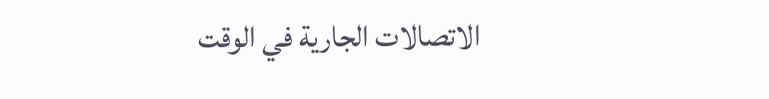الاتصالات الجارية في الوقت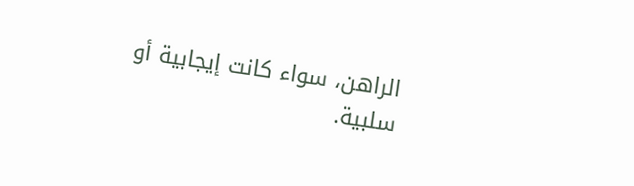الراهن، سواء كانت إيجابية أو سلبية.